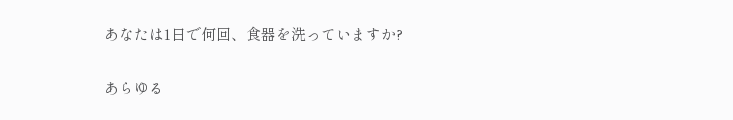あなたは1日で何回、食器を洗っていますか?

あらゆる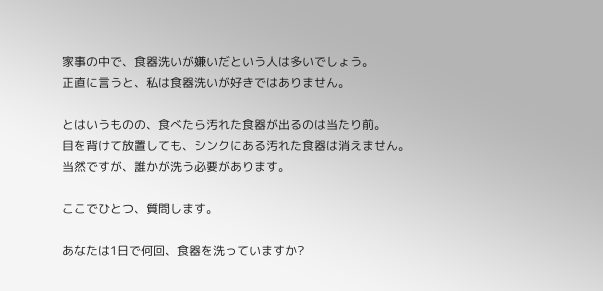家事の中で、食器洗いが嫌いだという人は多いでしょう。
正直に言うと、私は食器洗いが好きではありません。

とはいうものの、食べたら汚れた食器が出るのは当たり前。
目を背けて放置しても、シンクにある汚れた食器は消えません。
当然ですが、誰かが洗う必要があります。

ここでひとつ、質問します。

あなたは1日で何回、食器を洗っていますか?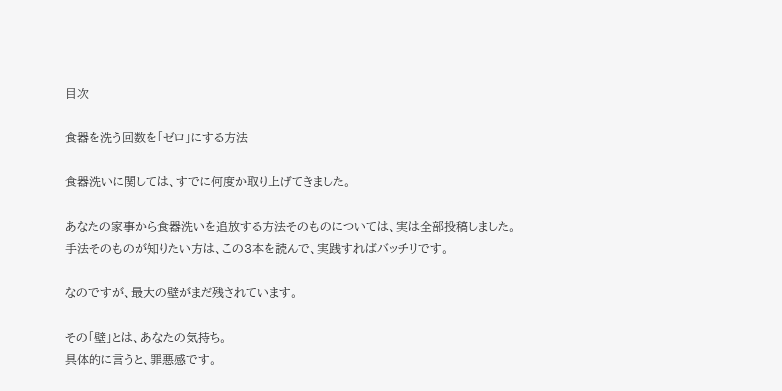目次

食器を洗う回数を「ゼロ」にする方法

食器洗いに関しては、すでに何度か取り上げてきました。

あなたの家事から食器洗いを追放する方法そのものについては、実は全部投稿しました。
手法そのものが知りたい方は、この3本を読んで、実践すればバッチリです。

なのですが、最大の壁がまだ残されています。

その「壁」とは、あなたの気持ち。
具体的に言うと、罪悪感です。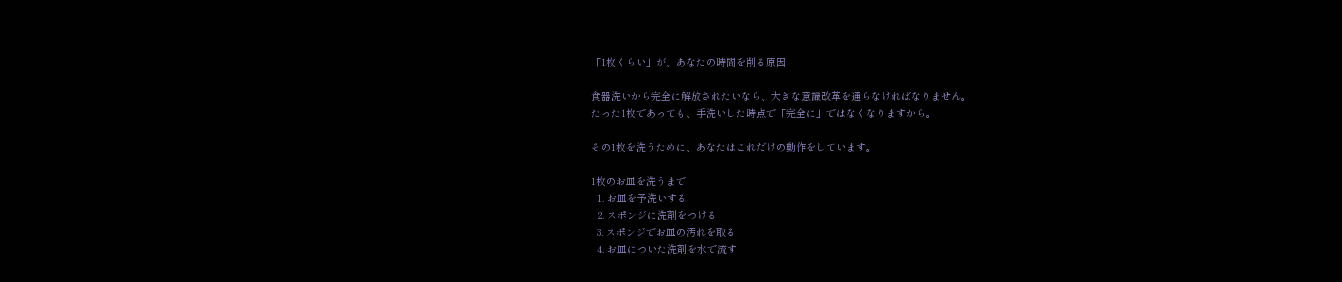「1枚くらい」が、あなたの時間を削る原因

食器洗いから完全に解放されたいなら、大きな意識改革を通らなければなりません。
たった1枚であっても、手洗いした時点で「完全に」ではなくなりますから。

その1枚を洗うために、あなたはこれだけの動作をしています。

1枚のお皿を洗うまで
  1. お皿を予洗いする
  2. スポンジに洗剤をつける
  3. スポンジでお皿の汚れを取る
  4. お皿についた洗剤を水で流す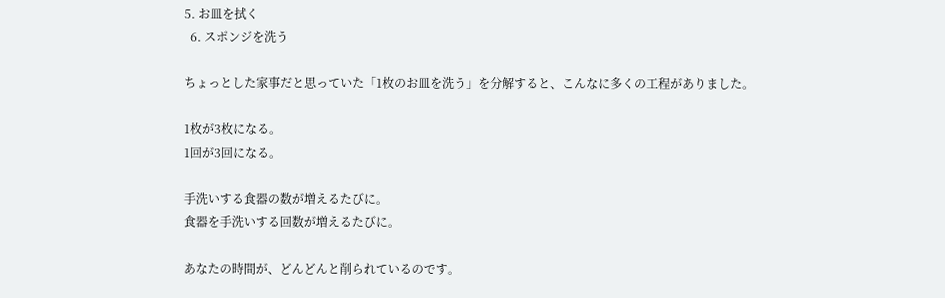5. お皿を拭く
  6. スポンジを洗う

ちょっとした家事だと思っていた「1枚のお皿を洗う」を分解すると、こんなに多くの工程がありました。

1枚が3枚になる。
1回が3回になる。

手洗いする食器の数が増えるたびに。
食器を手洗いする回数が増えるたびに。

あなたの時間が、どんどんと削られているのです。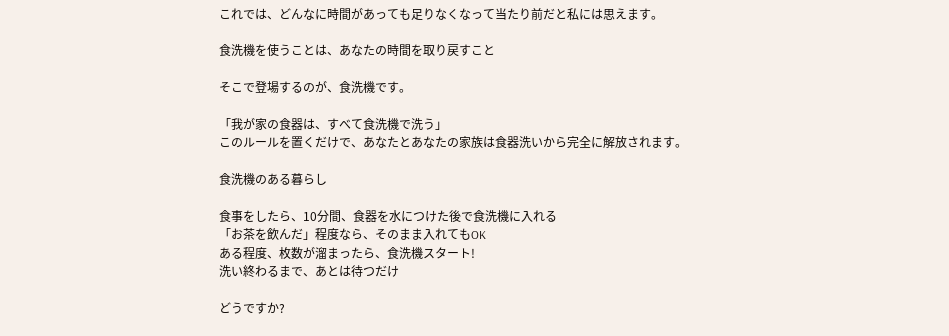これでは、どんなに時間があっても足りなくなって当たり前だと私には思えます。

食洗機を使うことは、あなたの時間を取り戻すこと

そこで登場するのが、食洗機です。

「我が家の食器は、すべて食洗機で洗う」
このルールを置くだけで、あなたとあなたの家族は食器洗いから完全に解放されます。

食洗機のある暮らし

食事をしたら、10分間、食器を水につけた後で食洗機に入れる
「お茶を飲んだ」程度なら、そのまま入れてもOK
ある程度、枚数が溜まったら、食洗機スタート!
洗い終わるまで、あとは待つだけ

どうですか?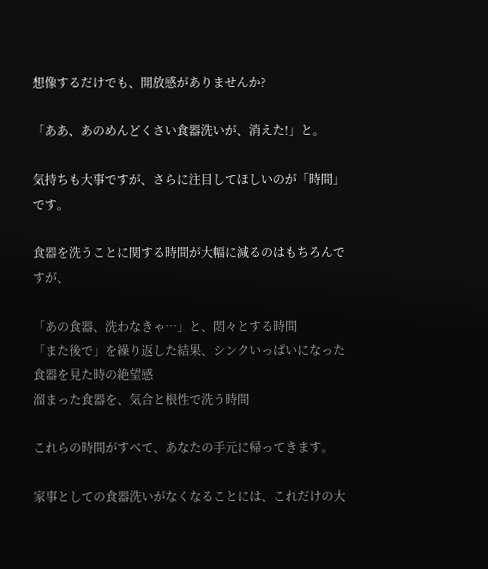想像するだけでも、開放感がありませんか?

「ああ、あのめんどくさい食器洗いが、消えた!」と。

気持ちも大事ですが、さらに注目してほしいのが「時間」です。

食器を洗うことに関する時間が大幅に減るのはもちろんですが、

「あの食器、洗わなきゃ…」と、悶々とする時間
「また後で」を繰り返した結果、シンクいっぱいになった食器を見た時の絶望感
溜まった食器を、気合と根性で洗う時間

これらの時間がすべて、あなたの手元に帰ってきます。

家事としての食器洗いがなくなることには、これだけの大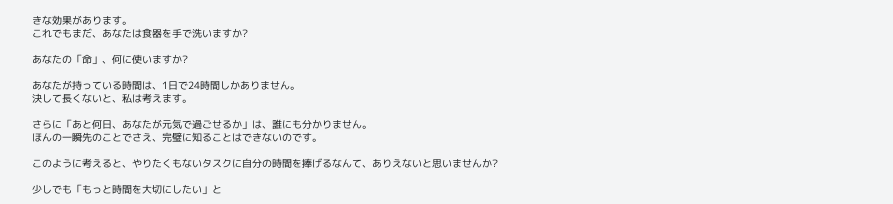きな効果があります。
これでもまだ、あなたは食器を手で洗いますか?

あなたの「命」、何に使いますか?

あなたが持っている時間は、1日で24時間しかありません。
決して長くないと、私は考えます。

さらに「あと何日、あなたが元気で過ごせるか」は、誰にも分かりません。
ほんの一瞬先のことでさえ、完璧に知ることはできないのです。

このように考えると、やりたくもないタスクに自分の時間を捧げるなんて、ありえないと思いませんか?

少しでも「もっと時間を大切にしたい」と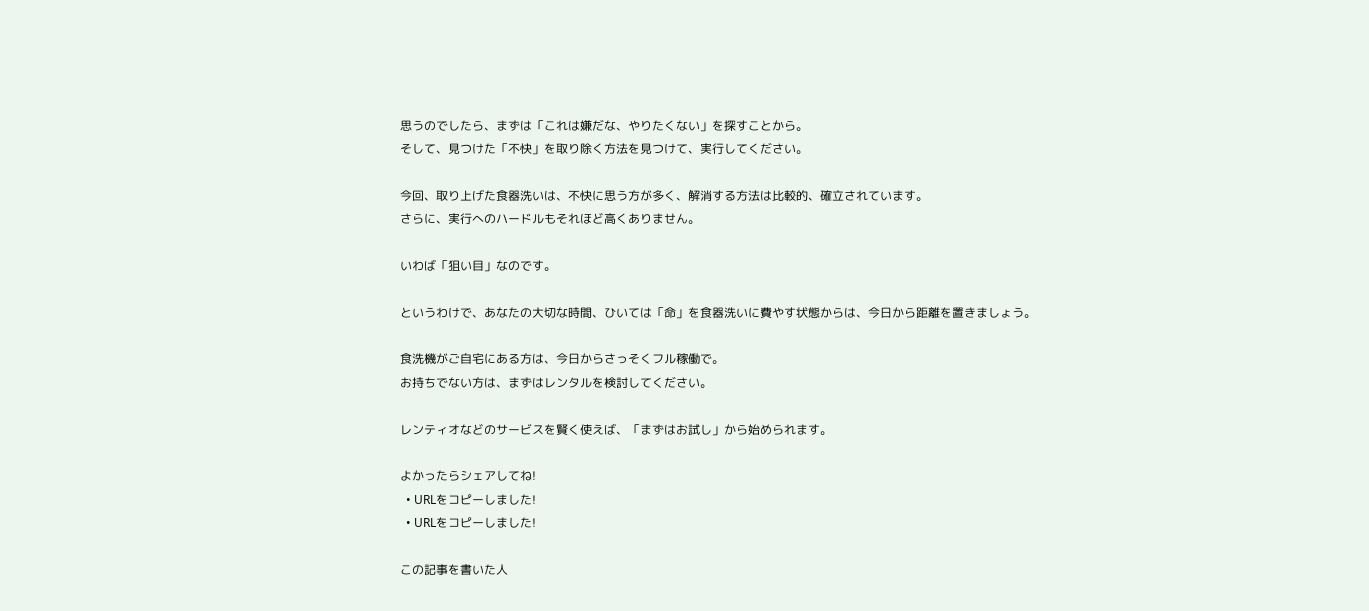思うのでしたら、まずは「これは嫌だな、やりたくない」を探すことから。
そして、見つけた「不快」を取り除く方法を見つけて、実行してください。

今回、取り上げた食器洗いは、不快に思う方が多く、解消する方法は比較的、確立されています。
さらに、実行へのハードルもそれほど高くありません。

いわば「狙い目」なのです。

というわけで、あなたの大切な時間、ひいては「命」を食器洗いに費やす状態からは、今日から距離を置きましょう。

食洗機がご自宅にある方は、今日からさっそくフル稼働で。
お持ちでない方は、まずはレンタルを検討してください。

レンティオなどのサービスを賢く使えば、「まずはお試し」から始められます。

よかったらシェアしてね!
  • URLをコピーしました!
  • URLをコピーしました!

この記事を書いた人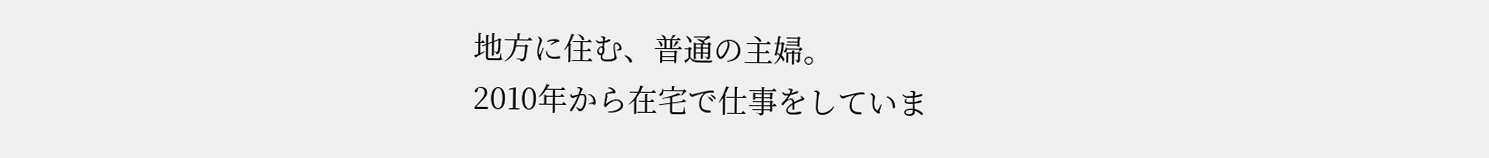地方に住む、普通の主婦。
2010年から在宅で仕事をしていま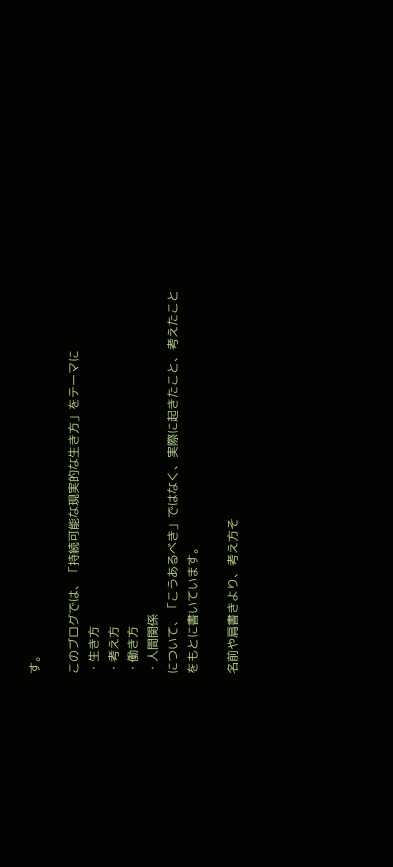す。

このブログでは、「持続可能な現実的な生き方」をテーマに
・生き方
・考え方
・働き方
・人間関係
について、「こうあるべき」ではなく、実際に起きたこと、考えたことをもとに書いています。

名前や肩書きより、考え方そ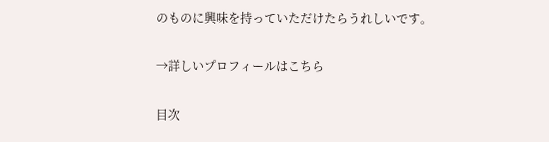のものに興味を持っていただけたらうれしいです。

→詳しいプロフィールはこちら

目次